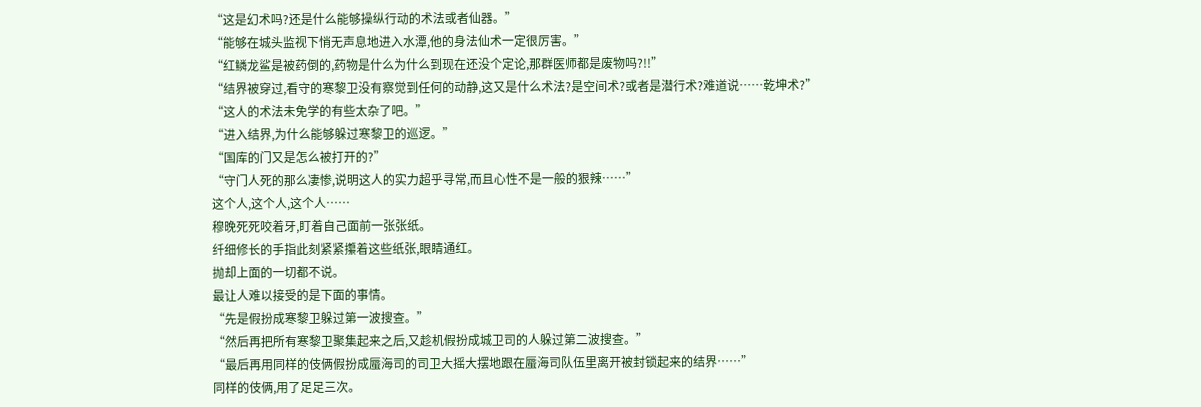“这是幻术吗?还是什么能够操纵行动的术法或者仙器。”
“能够在城头监视下悄无声息地进入水潭,他的身法仙术一定很厉害。”
“红鳞龙鲨是被药倒的,药物是什么为什么到现在还没个定论,那群医师都是废物吗?!!”
“结界被穿过,看守的寒黎卫没有察觉到任何的动静,这又是什么术法?是空间术?或者是潜行术?难道说……乾坤术?”
“这人的术法未免学的有些太杂了吧。”
“进入结界,为什么能够躲过寒黎卫的巡逻。”
“国库的门又是怎么被打开的?”
“守门人死的那么凄惨,说明这人的实力超乎寻常,而且心性不是一般的狠辣……”
这个人,这个人,这个人……
穆晚死死咬着牙,盯着自己面前一张张纸。
纤细修长的手指此刻紧紧攥着这些纸张,眼睛通红。
抛却上面的一切都不说。
最让人难以接受的是下面的事情。
“先是假扮成寒黎卫躲过第一波搜查。”
“然后再把所有寒黎卫聚集起来之后,又趁机假扮成城卫司的人躲过第二波搜查。”
“最后再用同样的伎俩假扮成蜃海司的司卫大摇大摆地跟在蜃海司队伍里离开被封锁起来的结界……”
同样的伎俩,用了足足三次。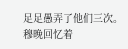足足愚弄了他们三次。
穆晚回忆着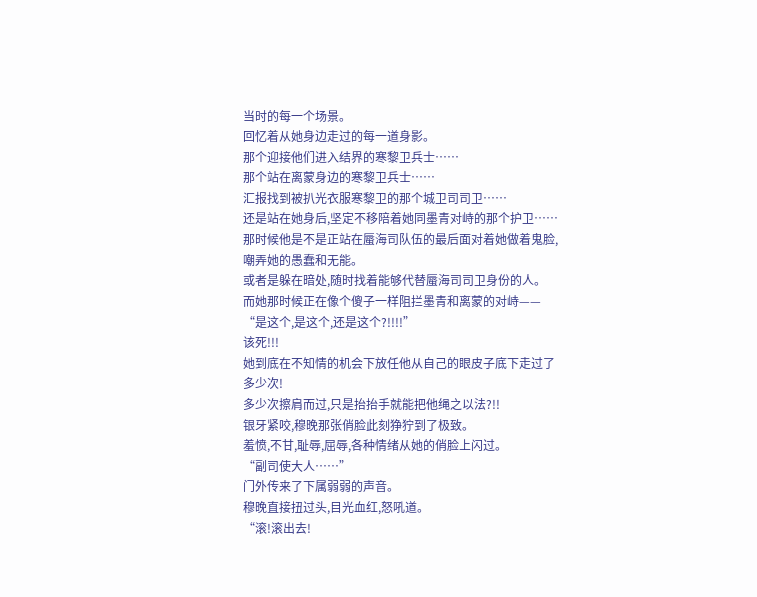当时的每一个场景。
回忆着从她身边走过的每一道身影。
那个迎接他们进入结界的寒黎卫兵士……
那个站在离蒙身边的寒黎卫兵士……
汇报找到被扒光衣服寒黎卫的那个城卫司司卫……
还是站在她身后,坚定不移陪着她同墨青对峙的那个护卫……
那时候他是不是正站在蜃海司队伍的最后面对着她做着鬼脸,嘲弄她的愚蠢和无能。
或者是躲在暗处,随时找着能够代替蜃海司司卫身份的人。
而她那时候正在像个傻子一样阻拦墨青和离蒙的对峙——
“是这个,是这个,还是这个?!!!!”
该死!!!
她到底在不知情的机会下放任他从自己的眼皮子底下走过了多少次!
多少次擦肩而过,只是抬抬手就能把他绳之以法?!!
银牙紧咬,穆晚那张俏脸此刻狰狞到了极致。
羞愤,不甘,耻辱,屈辱,各种情绪从她的俏脸上闪过。
“副司使大人……”
门外传来了下属弱弱的声音。
穆晚直接扭过头,目光血红,怒吼道。
“滚!滚出去!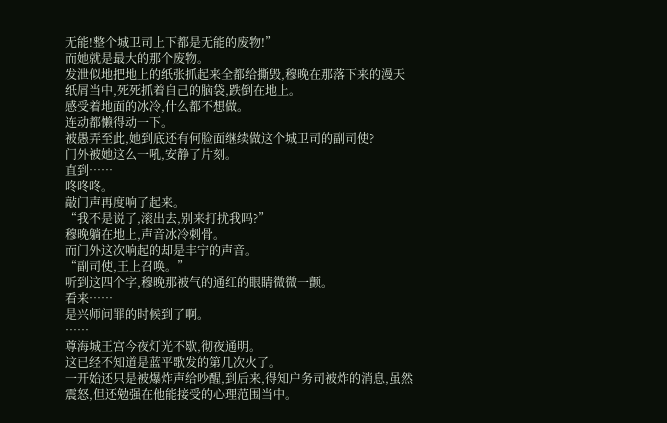无能!整个城卫司上下都是无能的废物!”
而她就是最大的那个废物。
发泄似地把地上的纸张抓起来全都给撕毁,穆晚在那落下来的漫天纸屑当中,死死抓着自己的脑袋,跌倒在地上。
感受着地面的冰冷,什么都不想做。
连动都懒得动一下。
被愚弄至此,她到底还有何脸面继续做这个城卫司的副司使?
门外被她这么一吼,安静了片刻。
直到……
咚咚咚。
敲门声再度响了起来。
“我不是说了,滚出去,别来打扰我吗?”
穆晚躺在地上,声音冰冷刺骨。
而门外这次响起的却是丰宁的声音。
“副司使,王上召唤。”
听到这四个字,穆晚那被气的通红的眼睛微微一颤。
看来……
是兴师问罪的时候到了啊。
……
尊海城王宫今夜灯光不歇,彻夜通明。
这已经不知道是蓝平歌发的第几次火了。
一开始还只是被爆炸声给吵醒,到后来,得知户务司被炸的消息,虽然震怒,但还勉强在他能接受的心理范围当中。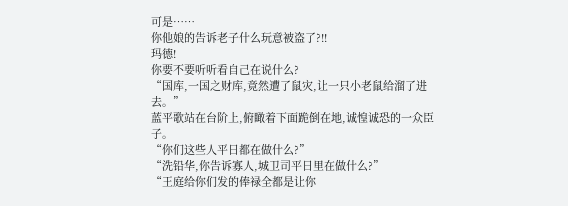可是……
你他娘的告诉老子什么玩意被盗了?!!
玛德!
你要不要听听看自己在说什么?
“国库,一国之财库,竟然遭了鼠灾,让一只小老鼠给溜了进去。”
蓝平歌站在台阶上,俯瞰着下面跪倒在地,诚惶诚恐的一众臣子。
“你们这些人平日都在做什么?”
“洗铅华,你告诉寡人,城卫司平日里在做什么?”
“王庭给你们发的俸禄全都是让你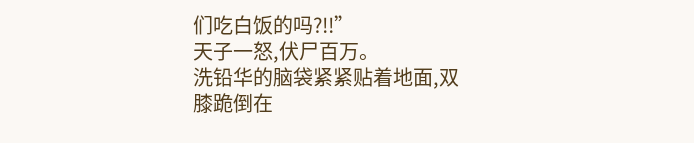们吃白饭的吗?!!”
天子一怒,伏尸百万。
洗铅华的脑袋紧紧贴着地面,双膝跪倒在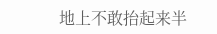地上不敢抬起来半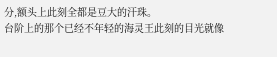分,额头上此刻全都是豆大的汗珠。
台阶上的那个已经不年轻的海灵王此刻的目光就像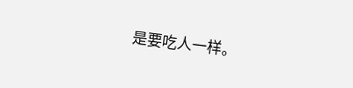是要吃人一样。